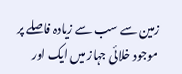زمین سے سب سے زیادہ فاصلے پر موجود خلائی جہاز میں ایک اور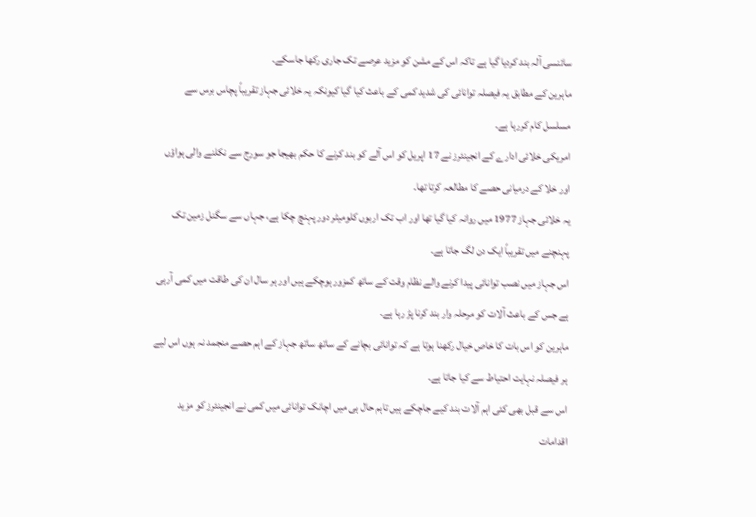سائنسی آلہ بند کردیا گیا ہے تاکہ اس کے مشن کو مزید عرصے تک جاری رکھا جاسکے۔
ماہرین کے مطابق یہ فیصلہ توانائی کی شدید کمی کے باعث کیا گیا کیونکہ یہ خلائی جہاز تقریباً پچاس برس سے مسلسل کام کررہا ہے۔
امریکی خلائی ادارے کے انجینئرز نے 17 اپریل کو اس آلے کو بند کرنے کا حکم بھیجا جو سورج سے نکلنے والی ہواؤں اور خلا کے درمیانی حصے کا مطالعہ کرتا تھا۔
یہ خلائی جہاز 1977 میں روانہ کیا گیا تھا اور اب تک اربوں کلومیٹر دور پہنچ چکا ہے، جہاں سے سگنل زمین تک پہنچنے میں تقریباً ایک دن لگ جاتا ہے۔
اس جہاز میں نصب توانائی پیدا کرنے والے نظام وقت کے ساتھ کمزور ہوچکے ہیں اور ہر سال ان کی طاقت میں کمی آرہی ہے جس کے باعث آلات کو مرحلہ وار بند کرنا پڑ رہا ہے۔
ماہرین کو اس بات کا خاص خیال رکھنا ہوتا ہے کہ توانائی بچانے کے ساتھ ساتھ جہاز کے اہم حصے منجمد نہ ہوں اس لیے ہر فیصلہ نہایت احتیاط سے کیا جاتا ہے۔
اس سے قبل بھی کئی اہم آلات بند کیے جاچکے ہیں تاہم حال ہی میں اچانک توانائی میں کمی نے انجینئرز کو مزید اقدامات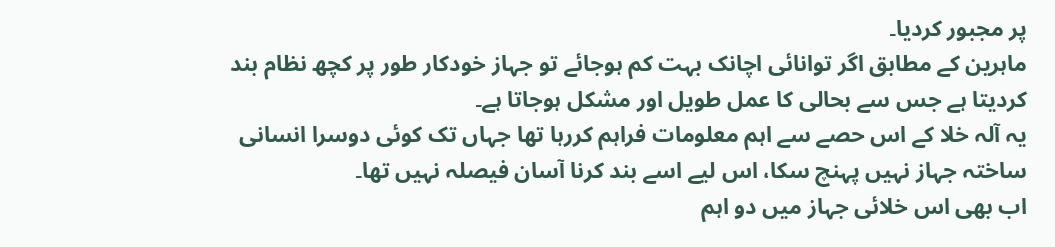پر مجبور کردیا۔
ماہرین کے مطابق اگر توانائی اچانک بہت کم ہوجائے تو جہاز خودکار طور پر کچھ نظام بند کردیتا ہے جس سے بحالی کا عمل طویل اور مشکل ہوجاتا ہے۔
یہ آلہ خلا کے اس حصے سے اہم معلومات فراہم کررہا تھا جہاں تک کوئی دوسرا انسانی ساختہ جہاز نہیں پہنچ سکا، اس لیے اسے بند کرنا آسان فیصلہ نہیں تھا۔
اب بھی اس خلائی جہاز میں دو اہم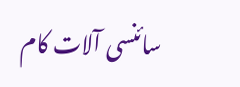سائنسی آلات کام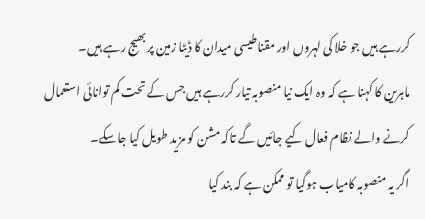کررہے ہیں جو خلا کی لہروں اور مقناطیسی میدان کا ڈیٹا زمین پر بھیج رہے ہیں۔
ماہرین کا کہنا ہے کہ وہ ایک نیا منصوبہ تیار کررہے ہیں جس کے تحت کم توانائی استعمال کرنے والے نظام فعال کیے جائیں گے تاکہ مشن کو مزید طویل کیا جاسکے۔
اگر یہ منصوبہ کامیاب ہوگیا تو ممکن ہے کہ بند کیا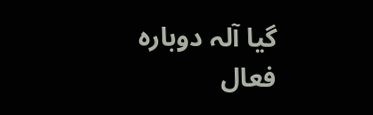گیا آلہ دوبارہ فعال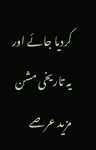کردیا جائے اور یہ تاریخی مشن مزید عرصے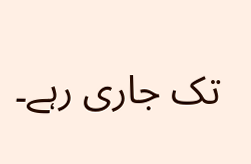تک جاری رہے۔